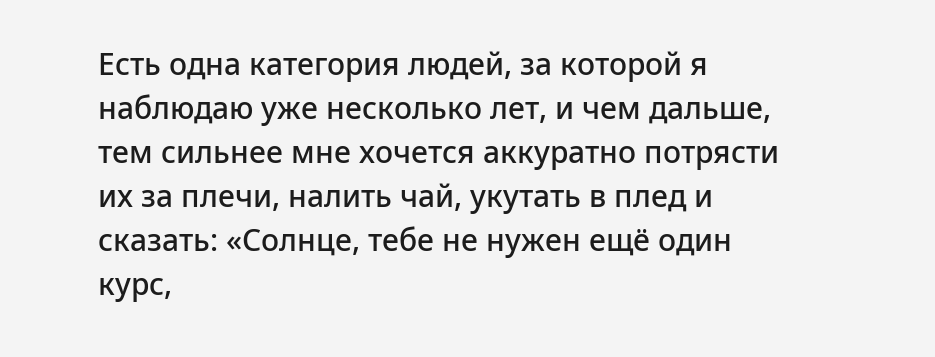Есть одна категория людей, за которой я наблюдаю уже несколько лет, и чем дальше, тем сильнее мне хочется аккуратно потрясти их за плечи, налить чай, укутать в плед и сказать: «Солнце, тебе не нужен ещё один курс,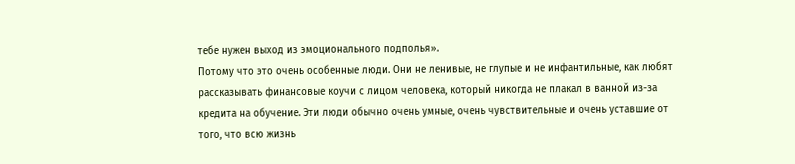тебе нужен выход из эмоционального подполья».
Потому что это очень особенные люди. Они не ленивые, не глупые и не инфантильные, как любят рассказывать финансовые коучи с лицом человека, который никогда не плакал в ванной из-за кредита на обучение. Эти люди обычно очень умные, очень чувствительные и очень уставшие от того, что всю жизнь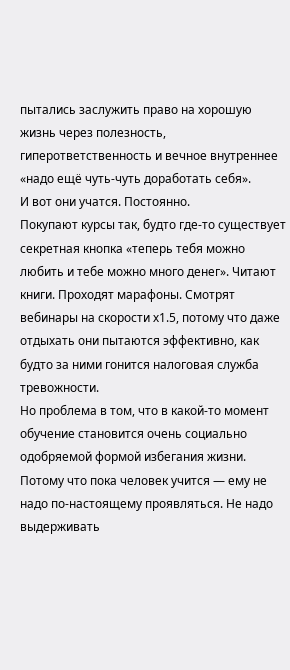пытались заслужить право на хорошую жизнь через полезность, гиперответственность и вечное внутреннее «надо ещё чуть-чуть доработать себя».
И вот они учатся. Постоянно.
Покупают курсы так, будто где-то существует секретная кнопка «теперь тебя можно любить и тебе можно много денег». Читают книги. Проходят марафоны. Смотрят вебинары на скорости х1.5, потому что даже отдыхать они пытаются эффективно, как будто за ними гонится налоговая служба тревожности.
Но проблема в том, что в какой-то момент обучение становится очень социально одобряемой формой избегания жизни. Потому что пока человек учится — ему не надо по-настоящему проявляться. Не надо выдерживать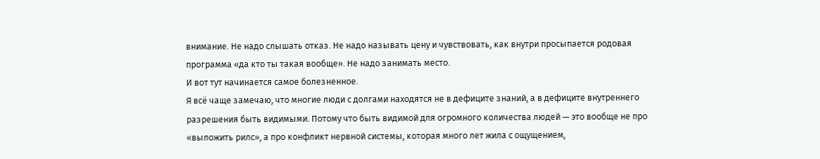внимание. Не надо слышать отказ. Не надо называть цену и чувствовать, как внутри просыпается родовая программа «да кто ты такая вообще». Не надо занимать место.
И вот тут начинается самое болезненное.
Я всё чаще замечаю, что многие люди с долгами находятся не в дефиците знаний, а в дефиците внутреннего разрешения быть видимыми. Потому что быть видимой для огромного количества людей — это вообще не про «выложить рилс», а про конфликт нервной системы, которая много лет жила с ощущением,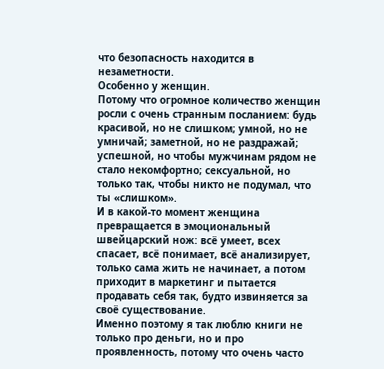что безопасность находится в незаметности.
Особенно у женщин.
Потому что огромное количество женщин росли с очень странным посланием: будь красивой, но не слишком; умной, но не умничай; заметной, но не раздражай; успешной, но чтобы мужчинам рядом не стало некомфортно; сексуальной, но только так, чтобы никто не подумал, что ты «слишком».
И в какой-то момент женщина превращается в эмоциональный швейцарский нож: всё умеет, всех спасает, всё понимает, всё анализирует, только сама жить не начинает, а потом приходит в маркетинг и пытается продавать себя так, будто извиняется за своё существование.
Именно поэтому я так люблю книги не только про деньги, но и про проявленность, потому что очень часто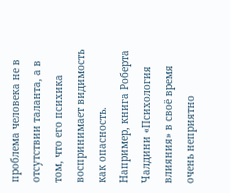проблема человека не в отсутствии таланта, а в том, что его психика воспринимает видимость как опасность.
Например, книга Роберта Чалдини «Психология влияния» в своё время очень неприятно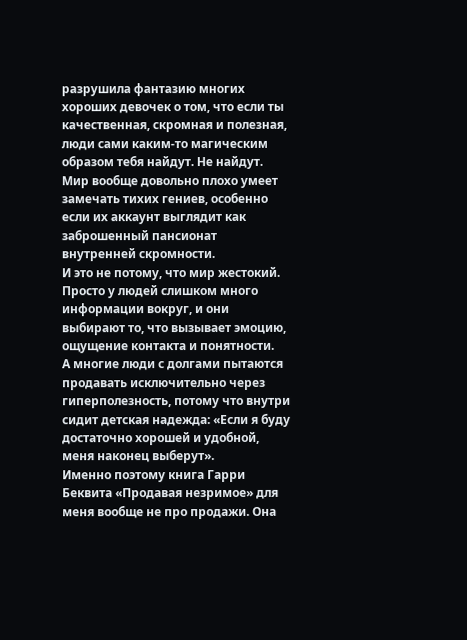разрушила фантазию многих хороших девочек о том, что если ты качественная, скромная и полезная, люди сами каким-то магическим образом тебя найдут. Не найдут. Мир вообще довольно плохо умеет замечать тихих гениев, особенно если их аккаунт выглядит как заброшенный пансионат внутренней скромности.
И это не потому, что мир жестокий. Просто у людей слишком много информации вокруг, и они выбирают то, что вызывает эмоцию, ощущение контакта и понятности.
А многие люди с долгами пытаются продавать исключительно через гиперполезность, потому что внутри сидит детская надежда: «Если я буду достаточно хорошей и удобной, меня наконец выберут».
Именно поэтому книга Гарри Беквита «Продавая незримое» для меня вообще не про продажи. Она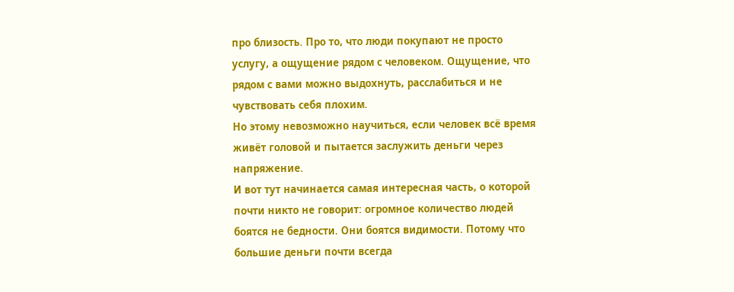про близость. Про то, что люди покупают не просто услугу, а ощущение рядом с человеком. Ощущение, что рядом с вами можно выдохнуть, расслабиться и не чувствовать себя плохим.
Но этому невозможно научиться, если человек всё время живёт головой и пытается заслужить деньги через напряжение.
И вот тут начинается самая интересная часть, о которой почти никто не говорит: огромное количество людей боятся не бедности. Они боятся видимости. Потому что большие деньги почти всегда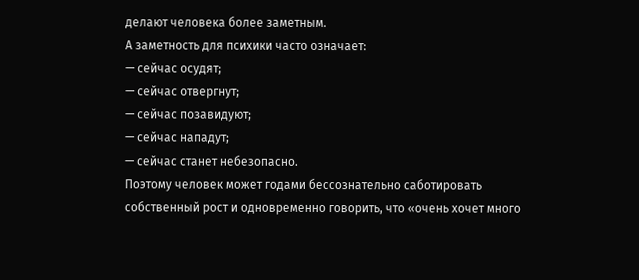делают человека более заметным.
А заметность для психики часто означает:
— сейчас осудят;
— сейчас отвергнут;
— сейчас позавидуют;
— сейчас нападут;
— сейчас станет небезопасно.
Поэтому человек может годами бессознательно саботировать собственный рост и одновременно говорить, что «очень хочет много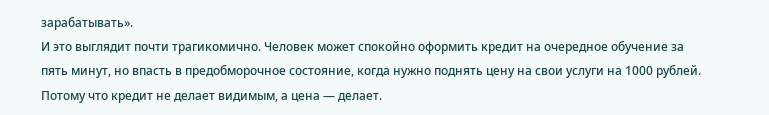зарабатывать».
И это выглядит почти трагикомично. Человек может спокойно оформить кредит на очередное обучение за пять минут, но впасть в предобморочное состояние, когда нужно поднять цену на свои услуги на 1000 рублей. Потому что кредит не делает видимым, а цена — делает.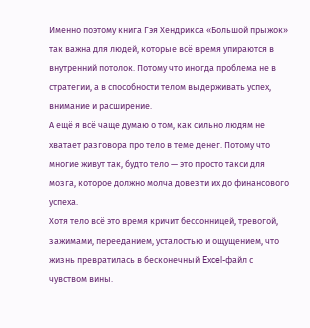Именно поэтому книга Гэя Хендрикса «Большой прыжок» так важна для людей, которые всё время упираются в внутренний потолок. Потому что иногда проблема не в стратегии, а в способности телом выдерживать успех, внимание и расширение.
А ещё я всё чаще думаю о том, как сильно людям не хватает разговора про тело в теме денег. Потому что многие живут так, будто тело — это просто такси для мозга, которое должно молча довезти их до финансового успеха.
Хотя тело всё это время кричит бессонницей, тревогой, зажимами, перееданием, усталостью и ощущением, что жизнь превратилась в бесконечный Excel-файл с чувством вины.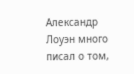Александр Лоуэн много писал о том,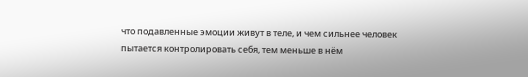что подавленные эмоции живут в теле, и чем сильнее человек пытается контролировать себя, тем меньше в нём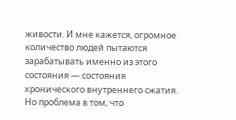живости. И мне кажется, огромное количество людей пытаются зарабатывать именно из этого состояния — состояния хронического внутреннего сжатия.
Но проблема в том, что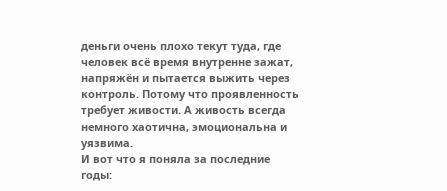деньги очень плохо текут туда, где человек всё время внутренне зажат, напряжён и пытается выжить через контроль. Потому что проявленность требует живости. А живость всегда немного хаотична, эмоциональна и уязвима.
И вот что я поняла за последние годы: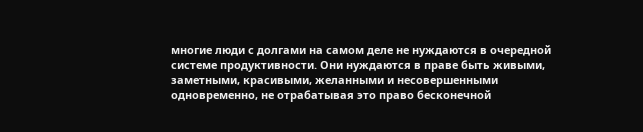многие люди с долгами на самом деле не нуждаются в очередной системе продуктивности. Они нуждаются в праве быть живыми, заметными, красивыми, желанными и несовершенными одновременно, не отрабатывая это право бесконечной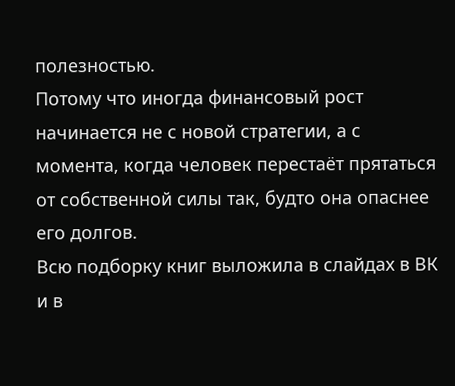полезностью.
Потому что иногда финансовый рост начинается не с новой стратегии, а с момента, когда человек перестаёт прятаться от собственной силы так, будто она опаснее его долгов.
Всю подборку книг выложила в слайдах в ВК
и в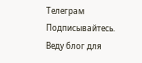Телеграм
Подписывайтесь. Веду блог для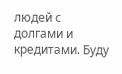людей с долгами и кредитами. Буду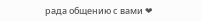рада общению с вами ❤